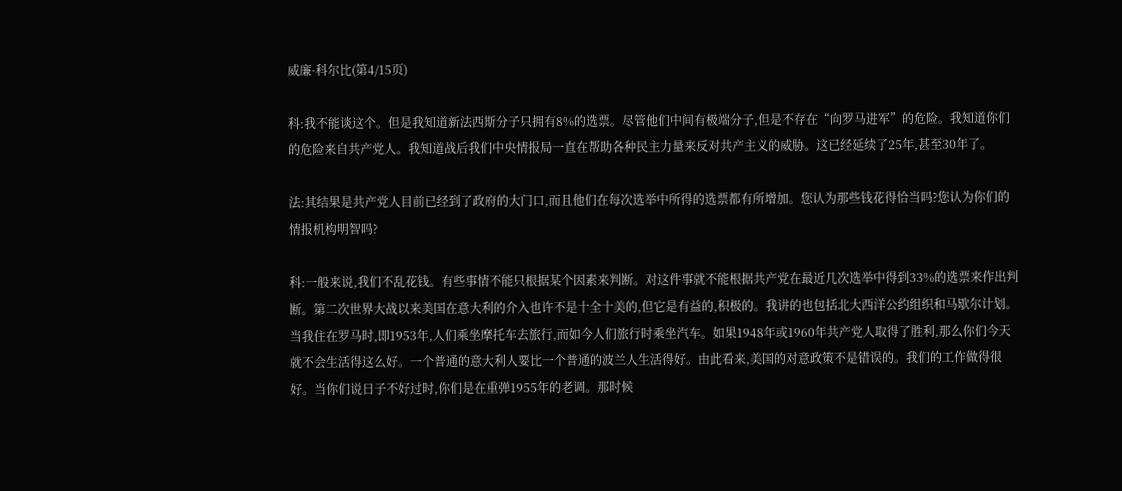威廉·科尔比(第4/15页)

科:我不能谈这个。但是我知道新法西斯分子只拥有8%的选票。尽管他们中间有极端分子,但是不存在“向罗马进军”的危险。我知道你们的危险来自共产党人。我知道战后我们中央情报局一直在帮助各种民主力量来反对共产主义的威胁。这已经延续了25年,甚至30年了。

法:其结果是共产党人目前已经到了政府的大门口,而且他们在每次选举中所得的选票都有所增加。您认为那些钱花得恰当吗?您认为你们的情报机构明智吗?

科:一般来说,我们不乱花钱。有些事情不能只根据某个因素来判断。对这件事就不能根据共产党在最近几次选举中得到33%的选票来作出判断。第二次世界大战以来美国在意大利的介入也许不是十全十美的,但它是有益的,积极的。我讲的也包括北大西洋公约组织和马歇尔计划。当我住在罗马时,即1953年,人们乘坐摩托车去旅行,而如今人们旅行时乘坐汽车。如果1948年或1960年共产党人取得了胜利,那么你们今天就不会生活得这么好。一个普通的意大利人要比一个普通的波兰人生活得好。由此看来,美国的对意政策不是错误的。我们的工作做得很好。当你们说日子不好过时,你们是在重弹1955年的老调。那时候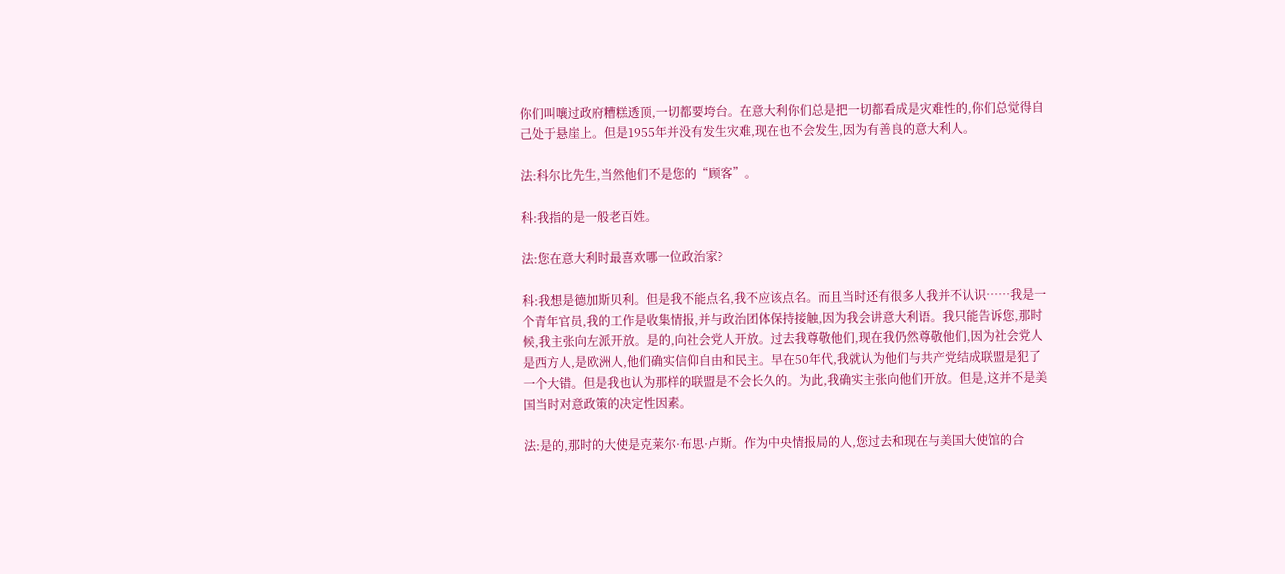你们叫嚷过政府糟糕透顶,一切都要垮台。在意大利你们总是把一切都看成是灾难性的,你们总觉得自己处于悬崖上。但是1955年并没有发生灾难,现在也不会发生,因为有善良的意大利人。

法:科尔比先生,当然他们不是您的“顾客”。

科:我指的是一般老百姓。

法:您在意大利时最喜欢哪一位政治家?

科:我想是德加斯贝利。但是我不能点名,我不应该点名。而且当时还有很多人我并不认识……我是一个青年官员,我的工作是收集情报,并与政治团体保持接触,因为我会讲意大利语。我只能告诉您,那时候,我主张向左派开放。是的,向社会党人开放。过去我尊敬他们,现在我仍然尊敬他们,因为社会党人是西方人,是欧洲人,他们确实信仰自由和民主。早在50年代,我就认为他们与共产党结成联盟是犯了一个大错。但是我也认为那样的联盟是不会长久的。为此,我确实主张向他们开放。但是,这并不是美国当时对意政策的决定性因素。

法:是的,那时的大使是克莱尔·布思·卢斯。作为中央情报局的人,您过去和现在与美国大使馆的合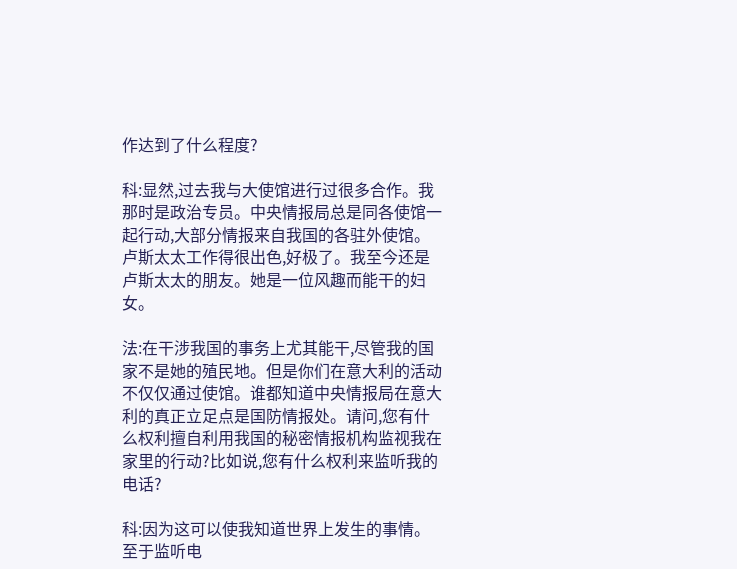作达到了什么程度?

科:显然,过去我与大使馆进行过很多合作。我那时是政治专员。中央情报局总是同各使馆一起行动,大部分情报来自我国的各驻外使馆。卢斯太太工作得很出色,好极了。我至今还是卢斯太太的朋友。她是一位风趣而能干的妇女。

法:在干涉我国的事务上尤其能干,尽管我的国家不是她的殖民地。但是你们在意大利的活动不仅仅通过使馆。谁都知道中央情报局在意大利的真正立足点是国防情报处。请问,您有什么权利擅自利用我国的秘密情报机构监视我在家里的行动?比如说,您有什么权利来监听我的电话?

科:因为这可以使我知道世界上发生的事情。至于监听电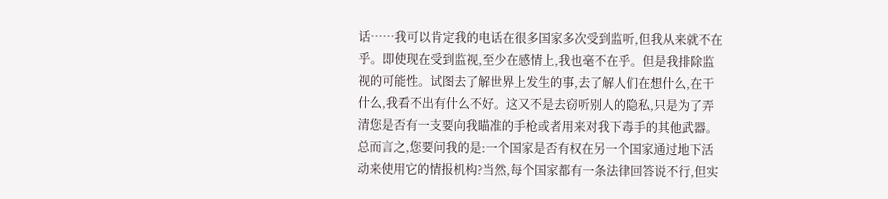话……我可以肯定我的电话在很多国家多次受到监听,但我从来就不在乎。即使现在受到监视,至少在感情上,我也毫不在乎。但是我排除监视的可能性。试图去了解世界上发生的事,去了解人们在想什么,在干什么,我看不出有什么不好。这又不是去窃听别人的隐私,只是为了弄清您是否有一支要向我瞄准的手枪或者用来对我下毒手的其他武器。总而言之,您要问我的是:一个国家是否有权在另一个国家通过地下活动来使用它的情报机构?当然,每个国家都有一条法律回答说不行,但实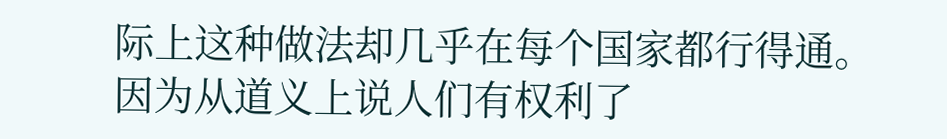际上这种做法却几乎在每个国家都行得通。因为从道义上说人们有权利了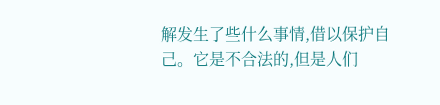解发生了些什么事情,借以保护自己。它是不合法的,但是人们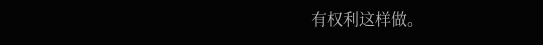有权利这样做。